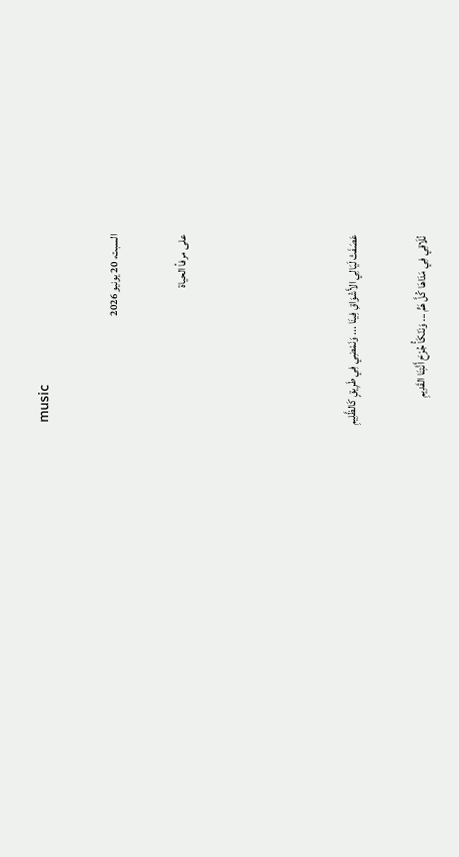music

السبت، 20 يونيو 2026

على مرفأ الحياة




عَصَفَتْ لَيَالِي الأَشْوَاقِ فِينَا ... وَنَمْضِي فِي طَرِيقٍ كَالظَّلِيمِ

نُلَاقِي فِي مَدَاهَا كُلَّ هَمٍّ ... وَنَنْكَأُ جُرْحَ أَنَّتِنَا القَدِيمِ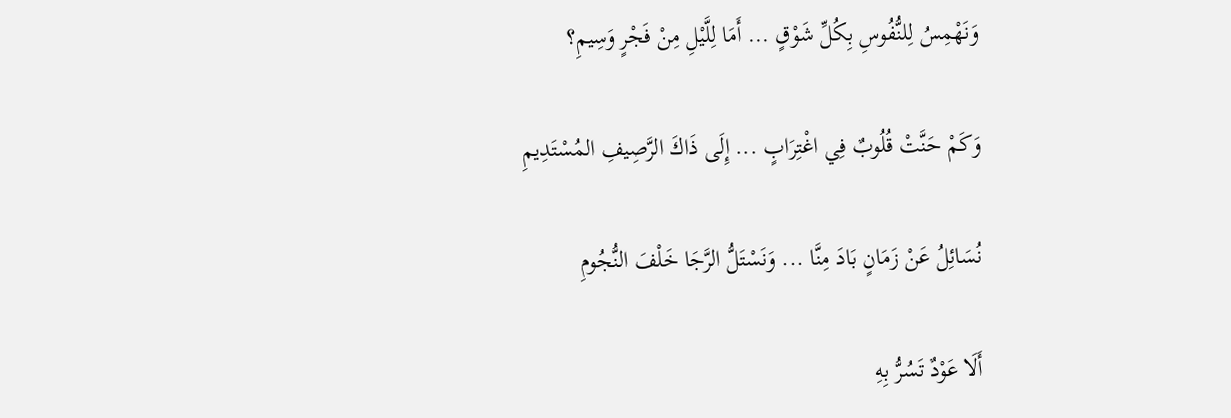وَنَهْمِسُ لِلنُّفُوسِ بِكُلِّ شَوْقٍ ... أَمَا لِلَّيْلِ مِنْ فَجْرٍ وَسِيمِ؟

وَكَمْ حَنَّتْ قُلُوبٌ فِي اغْتِرَابٍ ... إِلَى ذَاكَ الرَّصِيفِ المُسْتَدِيمِ

نُسَائِلُ عَنْ زَمَانٍ بَادَ مِنَّا ... وَنَسْتَلُّ الرَّجَا خَلْفَ النُّجُومِ

أَلَا عَوْدٌ تَسُرُّ بِهِ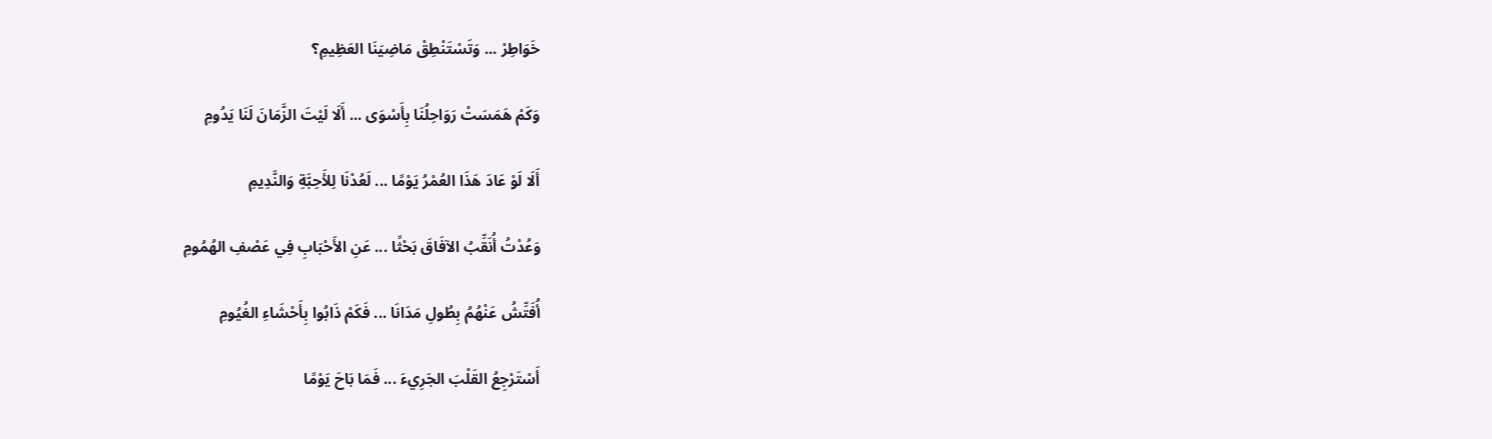خَوَاطِرْ ... وَتَسْتَنْطِقْ مَاضِيَنَا العَظِيمِ؟

وَكَمْ هَمَسَتْ رَوَاحِلُنَا بِأَسْوَى ... أَلَا لَيْتَ الزَّمَانَ لَنَا يَدُومِ

أَلَا لَوْ عَادَ هَذَا العُمْرُ يَوْمًا ... لَعُدْنَا لِلأَحِبَّةِ وَالنَّدِيمِ

وَعُدْتُ أُنَقِّبُ الآفَاقَ بَحْثًا ... عَنِ الأَحْبَابِ فِي عَصْفِ الهُمُومِ

أُفَتِّشُ عَنْهُمُ بِطُولِ مَدَانَا ... فَكَمْ ذَابُوا بِأَحْشَاءِ الغُيُومِ

أَسْتَرْجِعُ القَلْبَ الجَرِيءَ ... فَمَا بَاحَ يَوْمًا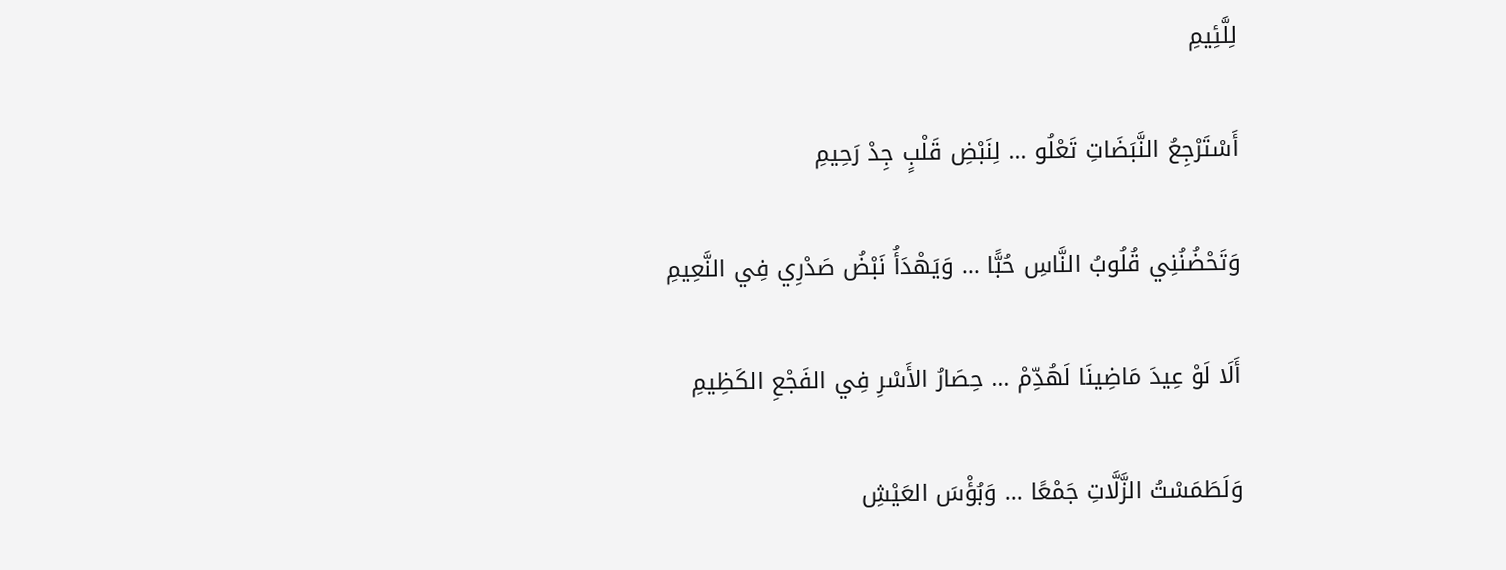لِلَّئِيمِ

أَسْتَرْجِعُ النَّبَضَاتِ تَعْلُو ... لِنَبْضِ قَلْبٍ جِدْ رَحِيمِ

وَتَحْضُنُنِي قُلُوبُ النَّاسِ حُبًّا ... وَيَهْدَأُ نَبْضُ صَدْرِي فِي النَّعِيمِ

أَلَا لَوْ عِيدَ مَاضِينَا لَهُدِّمْ ... حِصَارُ الأَسْرِ فِي الفَجْعِ الكَظِيمِ

وَلَطَمَسْتُ الزَّلَّاتِ جَمْعًا ... وَبُؤْسَ العَيْشِ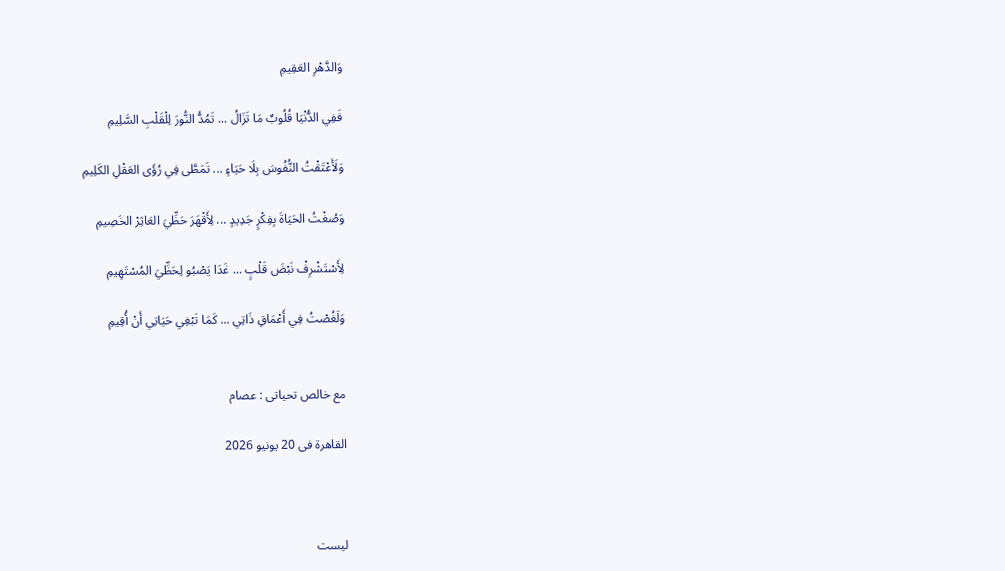وَالدَّهْرِ العَقِيمِ

فَفِي الدُّنْيَا قُلُوبٌ مَا تَزَالُ ... تَمُدُّ النُّورَ لِلْقَلْبِ السَّلِيمِ

وَلَأَعْتَقْتُ النُّفُوسَ بِلَا حَيَاءٍ ... تَمَطَّى فِي رُؤَى العَقْلِ الكَلِيمِ

وَصُغْتُ الحَيَاةَ بِفِكْرٍ جَدِيدٍ ... لِأَقْهَرَ حَظِّيَ العَاثِرْ الخَصِيمِ

لِأَسْتَشْرِفْ نَبْضَ قَلْبٍ ... غَدَا يَصْبُو لِحَظِّيَ المُسْتَهِيمِ

وَلَغُصْتُ فِي أَعْمَاقِ ذَاتِي ... كَمَا تَبْغِي حَيَاتِي أَنْ أُقِيمِ


مع خالص تحياتى : عصام

القاهرة فى 20 يونيو 2026



ليست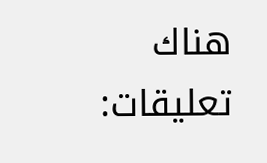هناك تعليقات: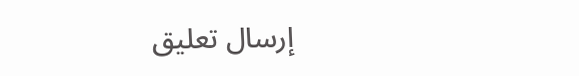إرسال تعليق